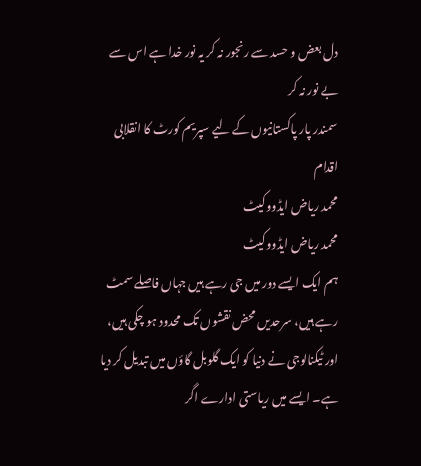دل بعض و حسد سے رنجور نہ کر یہ نور خدا ہے اس سے بے نور نہ کر
سمندر پار پاکستانیوں کے لیے سپریم کورٹ کا انقلابی اقدام
محمد ریاض ایڈووکیٹ
محمد ریاض ایڈووکیٹ
ہم ایک ایسے دور میں جی رہے ہیں جہاں فاصلے سمٹ رہے ہیں، سرحدیں محض نقشوں تک محدود ہو چکی ہیں، اور ٹیکنالوجی نے دنیا کو ایک گلوبل گاؤں میں تبدیل کر دیا ہے۔ ایسے میں ریاستی ادارے اگر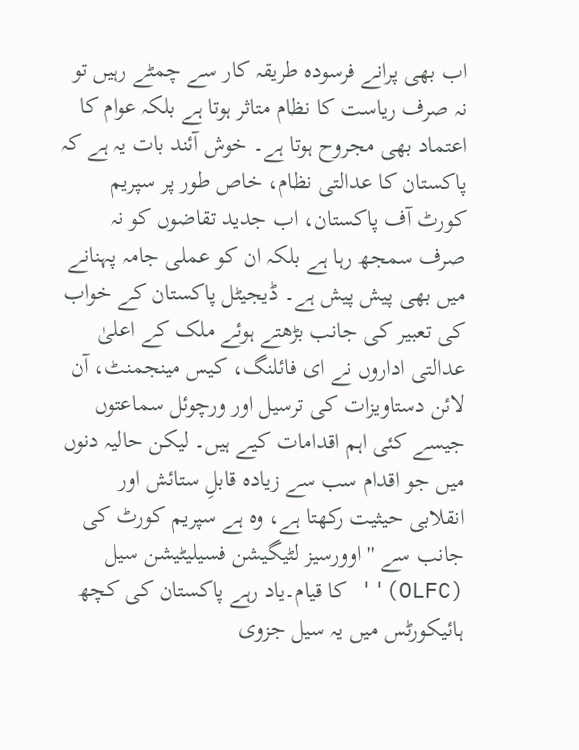اب بھی پرانے فرسودہ طریقہ کار سے چمٹے رہیں تو نہ صرف ریاست کا نظام متاثر ہوتا ہے بلکہ عوام کا اعتماد بھی مجروح ہوتا ہے۔ خوش آئند بات یہ ہے کہ پاکستان کا عدالتی نظام، خاص طور پر سپریم کورٹ آف پاکستان، اب جدید تقاضوں کو نہ صرف سمجھ رہا ہے بلکہ ان کو عملی جامہ پہنانے میں بھی پیش پیش ہے۔ ڈیجیٹل پاکستان کے خواب کی تعبیر کی جانب بڑھتے ہوئے ملک کے اعلیٰ عدالتی اداروں نے ای فائلنگ، کیس مینجمنٹ، آن لائن دستاویزات کی ترسیل اور ورچوئل سماعتوں جیسے کئی اہم اقدامات کیے ہیں۔ لیکن حالیہ دنوں میں جو اقدام سب سے زیادہ قابلِ ستائش اور انقلابی حیثیت رکھتا ہے، وہ ہے سپریم کورٹ کی جانب سے ''اوورسیز لٹیگیشن فسیلیٹیشن سیل (OLFC)'' کا قیام۔یاد رہے پاکستان کی کچھ ہائیکورٹس میں یہ سیل جزوی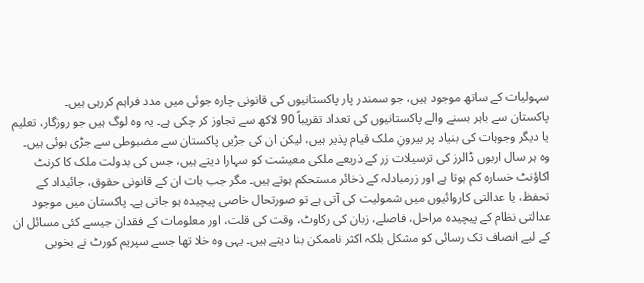سہولیات کے ساتھ موجود ہیں، جو سمندر پار پاکستانیوں کی قانونی چارہ جوئی میں مدد فراہم کررہی ہیں۔
پاکستان سے باہر بسنے والے پاکستانیوں کی تعداد تقریباً 90 لاکھ سے تجاوز کر چکی ہے۔ یہ وہ لوگ ہیں جو روزگار، تعلیم یا دیگر وجوہات کی بنیاد پر بیرونِ ملک قیام پذیر ہیں، لیکن ان کی جڑیں پاکستان سے مضبوطی سے جڑی ہوئی ہیں۔ وہ ہر سال اربوں ڈالرز کی ترسیلات زر کے ذریعے ملکی معیشت کو سہارا دیتے ہیں، جس کی بدولت ملک کا کرنٹ اکاؤنٹ خسارہ کم ہوتا ہے اور زرمبادلہ کے ذخائر مستحکم ہوتے ہیں۔ مگر جب بات ان کے قانونی حقوق، جائیداد کے تحفظ، یا عدالتی کاروائیوں میں شمولیت کی آتی ہے تو صورتحال خاصی پیچیدہ ہو جاتی ہے۔ پاکستان میں موجود عدالتی نظام کے پیچیدہ مراحل، فاصلے، زبان کی رکاوٹ، وقت کی قلت، اور معلومات کے فقدان جیسے کئی مسائل ان کے لیے انصاف تک رسائی کو مشکل بلکہ اکثر ناممکن بنا دیتے ہیں۔ یہی وہ خلا تھا جسے سپریم کورٹ نے بخوبی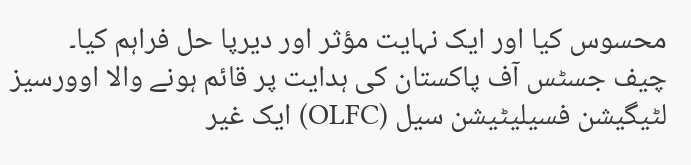محسوس کیا اور ایک نہایت مؤثر اور دیرپا حل فراہم کیا۔
چیف جسٹس آف پاکستان کی ہدایت پر قائم ہونے والا اوورسیز لٹیگیشن فسیلیٹیشن سیل (OLFC) ایک غیر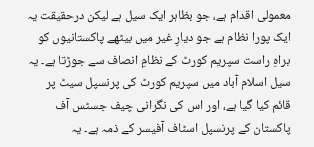معمولی اقدام ہے، جو بظاہر ایک سیل ہے لیکن درحقیقت یہ ایک پورا نظام ہے جو دیارِ غیر میں بیٹھے پاکستانیوں کو براہِ راست سپریم کورٹ کے نظامِ انصاف سے جوڑتا ہے۔ یہ سیل اسلام آباد میں سپریم کورٹ کی پرنسپل سیٹ پر قائم کیا گیا ہے، اور اس کی نگرانی چیف جسٹس آف پاکستان کے پرنسپل اسٹاف آفیسر کے ذمہ ہے۔ یہ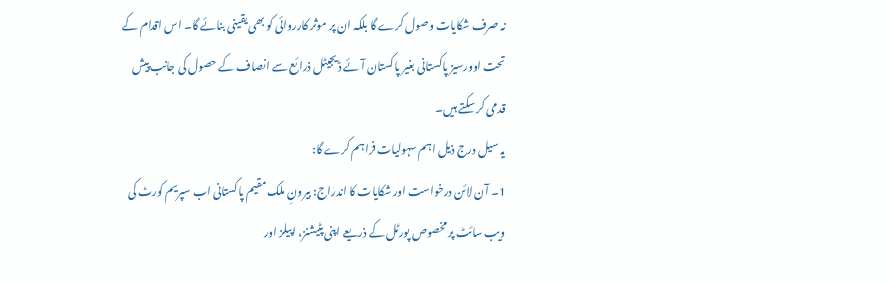نہ صرف شکایات وصول کرے گا بلکہ ان پر موثر کارروائی کو بھی یقینی بنائے گا۔ اس اقدام کے تحت اوورسیز پاکستانی بغیر پاکستان آئے ڈیجیٹل ذرائع سے انصاف کے حصول کی جانب پیش قدمی کر سکتے ہیں۔
یہ سیل درج ذیل اہم سہولیات فراہم کرے گا:
1۔ آن لائن درخواست اور شکایات کا اندراج: بیرونِ ملک مقیم پاکستانی اب سپریم کورٹ کی ویب سائٹ پر مخصوص پورٹل کے ذریعے اپنی پٹیشنز، اپیلز اور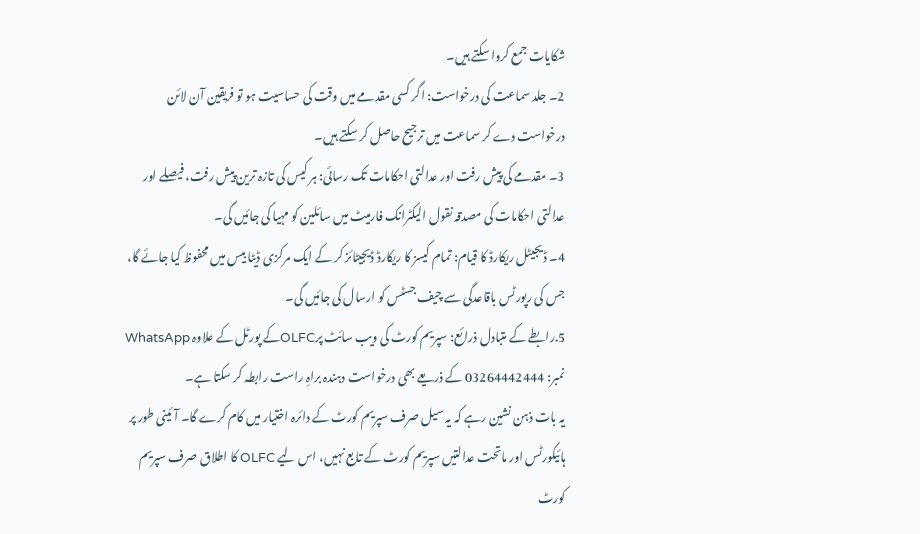شکایات جمع کروا سکتے ہیں۔
2۔ جلد سماعت کی درخواست: اگر کسی مقدمے میں وقت کی حساسیت ہو تو فریقین آن لائن درخواست دے کر سماعت میں ترجیح حاصل کر سکتے ہیں۔
3۔ مقدمے کی پیش رفت اور عدالتی احکامات تک رسائی: ہر کیس کی تازہ ترین پیش رفت، فیصلے اور عدالتی احکامات کی مصدقہ نقول الیکٹرانک فارمیٹ میں سائلین کو مہیا کی جائیں گی۔
4۔ ڈیجیٹل ریکارڈ کا قیام: تمام کیسز کا ریکارڈ ڈیجیٹائز کر کے ایک مرکزی ڈیٹا بیس میں محفوظ کیا جائے گا، جس کی رپورٹس باقاعدگی سے چیف جسٹس کو ارسال کی جائیں گی۔
5.رابطے کے متبادل ذرائع: سپریم کورٹ کی ویب سائٹ پرOLFCکے پورٹل کے علاوہ WhatsApp نمبر: 03264442444 کے ذریعے بھی درخواست دہندہ براہِ راست رابطہ کر سکتا ہے۔
یہ بات ذہن نشین رہے کہ یہ سیل صرف سپریم کورٹ کے دائرہ اختیار میں کام کرے گا۔ آئینی طور پر ہائیکورٹس اور ماتحت عدالتیں سپریم کورٹ کے تابع نہیں، اس لیے OLFC کا اطلاق صرف سپریم کورٹ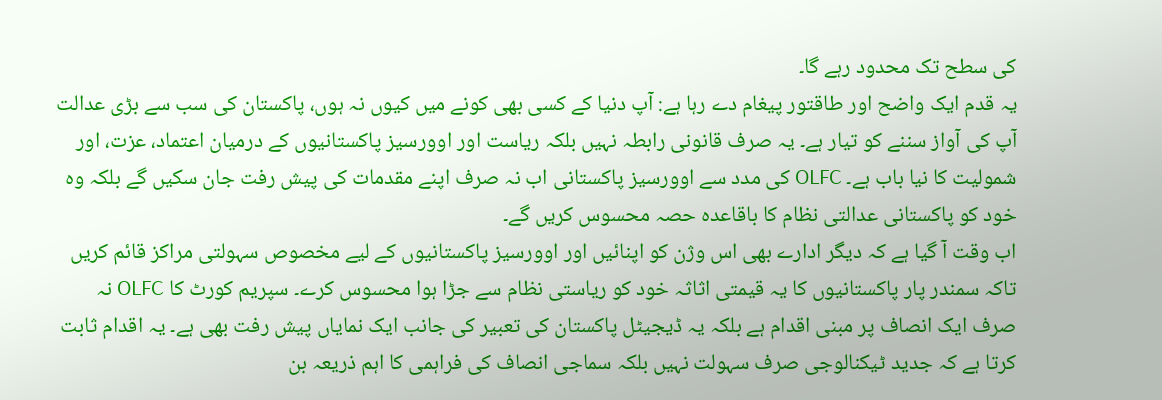کی سطح تک محدود رہے گا۔
یہ قدم ایک واضح اور طاقتور پیغام دے رہا ہے: آپ دنیا کے کسی بھی کونے میں کیوں نہ ہوں، پاکستان کی سب سے بڑی عدالت آپ کی آواز سننے کو تیار ہے۔ یہ صرف قانونی رابطہ نہیں بلکہ ریاست اور اوورسیز پاکستانیوں کے درمیان اعتماد، عزت، اور شمولیت کا نیا باب ہے۔ OLFC کی مدد سے اوورسیز پاکستانی اب نہ صرف اپنے مقدمات کی پیش رفت جان سکیں گے بلکہ وہ خود کو پاکستانی عدالتی نظام کا باقاعدہ حصہ محسوس کریں گے۔
اب وقت آ گیا ہے کہ دیگر ادارے بھی اس وژن کو اپنائیں اور اوورسیز پاکستانیوں کے لیے مخصوص سہولتی مراکز قائم کریں تاکہ سمندر پار پاکستانیوں کا یہ قیمتی اثاثہ خود کو ریاستی نظام سے جڑا ہوا محسوس کرے۔ سپریم کورٹ کا OLFC نہ صرف ایک انصاف پر مبنی اقدام ہے بلکہ یہ ڈیجیٹل پاکستان کی تعبیر کی جانب ایک نمایاں پیش رفت بھی ہے۔ یہ اقدام ثابت کرتا ہے کہ جدید ٹیکنالوجی صرف سہولت نہیں بلکہ سماجی انصاف کی فراہمی کا اہم ذریعہ بن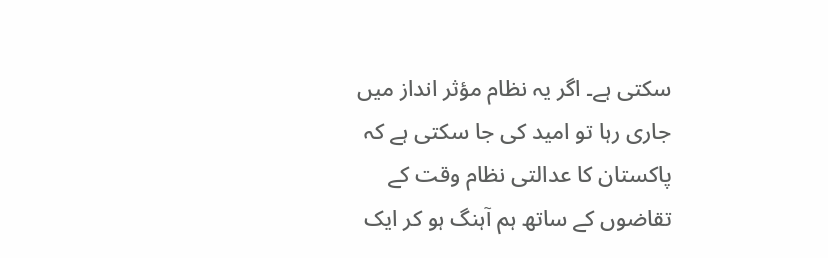سکتی ہے۔ اگر یہ نظام مؤثر انداز میں جاری رہا تو امید کی جا سکتی ہے کہ پاکستان کا عدالتی نظام وقت کے تقاضوں کے ساتھ ہم آہنگ ہو کر ایک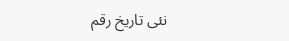نئی تاریخ رقم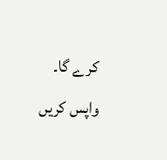کرے گا۔
واپس کریں